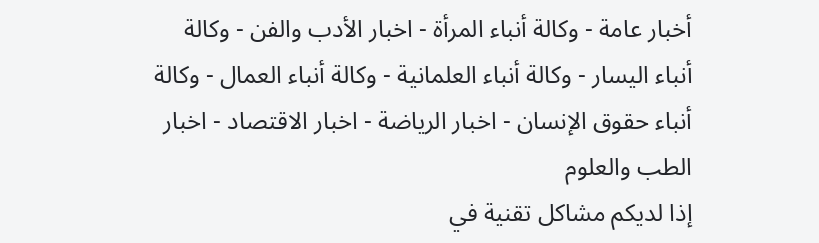أخبار عامة - وكالة أنباء المرأة - اخبار الأدب والفن - وكالة أنباء اليسار - وكالة أنباء العلمانية - وكالة أنباء العمال - وكالة أنباء حقوق الإنسان - اخبار الرياضة - اخبار الاقتصاد - اخبار الطب والعلوم
إذا لديكم مشاكل تقنية في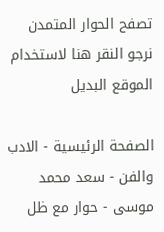تصفح الحوار المتمدن نرجو النقر هنا لاستخدام الموقع البديل

الصفحة الرئيسية - الادب والفن - سعد محمد موسى - حوار مع ظل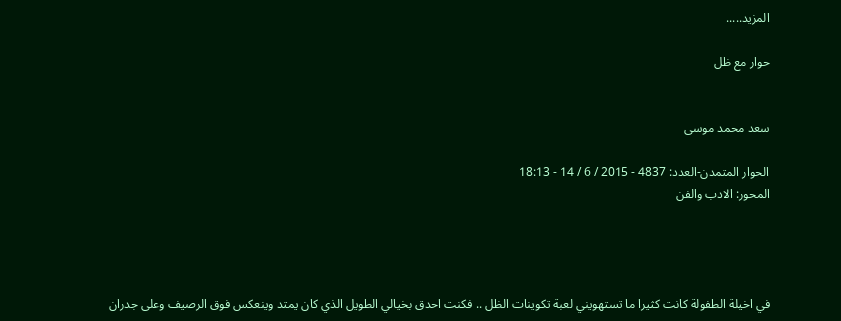المزيد.....

حوار مع ظل


سعد محمد موسى

الحوار المتمدن-العدد: 4837 - 2015 / 6 / 14 - 18:13
المحور: الادب والفن




في اخيلة الطفولة كانت كثيرا ما تستهويني لعبة تكوينات الظل .. فكنت احدق بخيالي الطويل الذي كان يمتد وينعكس فوق الرصيف وعلى جدران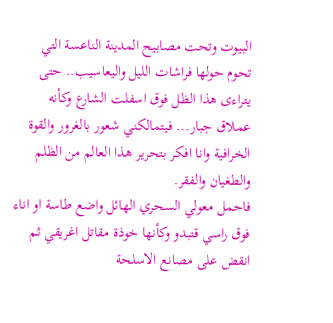البيوت وتحت مصابيح المدينة الناعسة التي تحوم حولها فراشات الليل واليعاسيب.. حتى يتراءى هذا الظل فوق اسفلت الشارع وكأنه عملاق جبار... فيتمالكني شعور بالغرور والقوة الخرافية وانا افكر بتحرير هذا العالم من الظلم والطغيان والفقر.
فاحمل معولي السحري الهائل واضع طاسة او اناء فوق راسي قتبدو وكأنها خوذة مقاتل اغريقي ثم انقض على مصانع الاسلحة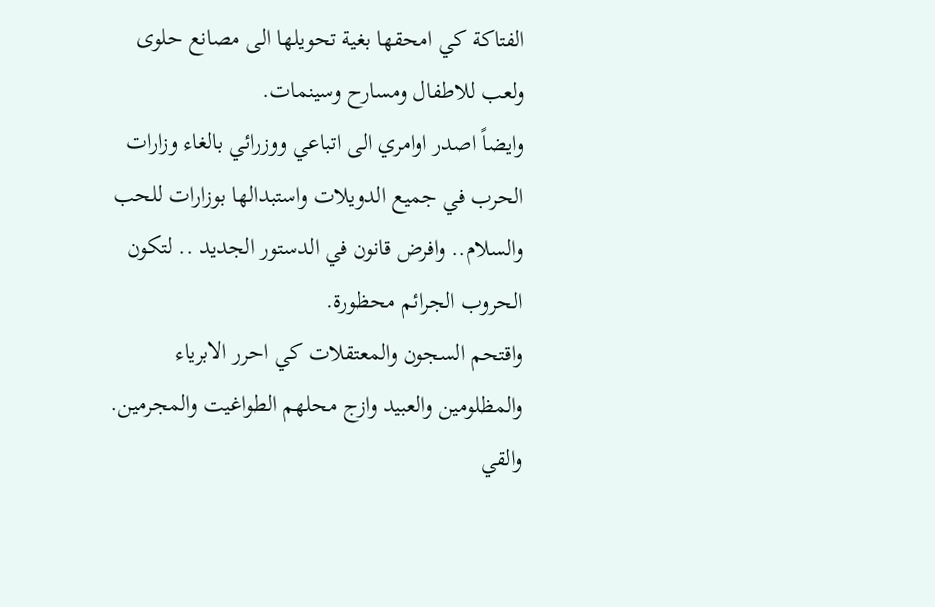الفتاكة كي امحقها بغية تحويلها الى مصانع حلوى ولعب للاطفال ومسارح وسينمات.
وايضاً اصدر اوامري الى اتباعي ووزرائي بالغاء وزارات الحرب في جميع الدويلات واستبدالها بوزارات للحب والسلام.. وافرض قانون في الدستور الجديد .. لتكون الحروب الجرائم محظورة.
واقتحم السجون والمعتقلات كي احرر الابرياء والمظلومين والعبيد وازج محلهم الطواغيت والمجرمين. والقي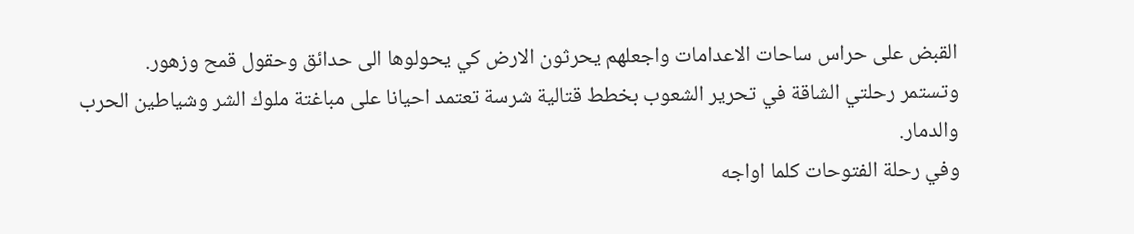القبض على حراس ساحات الاعدامات واجعلهم يحرثون الارض كي يحولوها الى حدائق وحقول قمح وزهور.
وتستمر رحلتي الشاقة في تحرير الشعوب بخطط قتالية شرسة تعتمد احيانا على مباغتة ملوك الشر وشياطين الحرب والدمار.
وفي رحلة الفتوحات كلما اواجه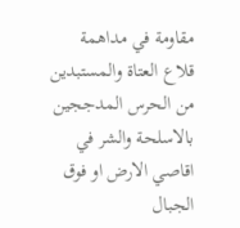مقاومة في مداهمة قلاع العتاة والمستبدين من الحرس المدججين بالاسلحة والشر في اقاصي الارض او فوق الجبال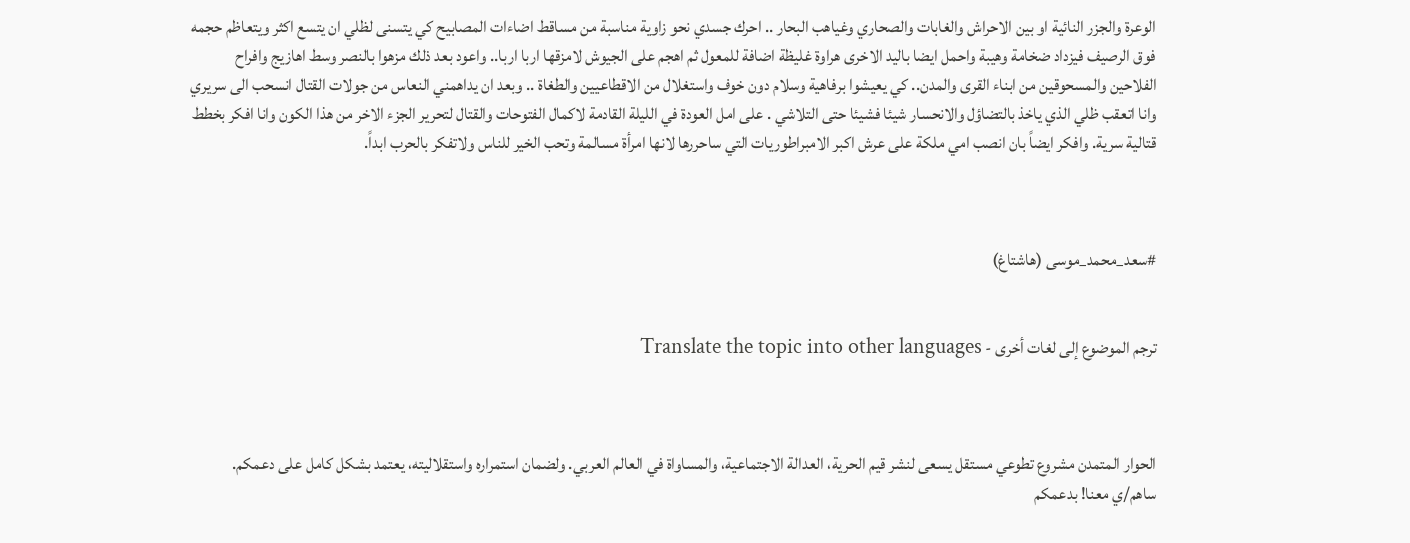الوعرة والجزر النائية او بين الاحراش والغابات والصحاري وغياهب البحار .. احرك جسدي نحو زاوية مناسبة من مساقط اضاءات المصابيح كي يتسنى لظلي ان يتسع اكثر ويتعاظم حجمه فوق الرصيف فيزداد ضخامة وهيبة واحمل ايضا باليد الاخرى هراوة غليظة اضافة للمعول ثم اهجم على الجيوش لامزقها اربا اربا.. واعود بعد ذلك مزهوا بالنصر وسط اهازيج وافراح الفلاحين والمسحوقين من ابناء القرى والمدن.. كي يعيشوا برفاهية وسلام دون خوف واستغلال من الاقطاعيين والطغاة .. وبعد ان يداهمني النعاس من جولات القتال انسحب الى سريري وانا اتعقب ظلي الذي ياخذ بالتضاؤل والانحسار شيئا فشيئا حتى التلاشي . على امل العودة في الليلة القادمة لاكمال الفتوحات والقتال لتحرير الجزء الاخر من هذا الكون وانا افكر بخطط قتالية سرية. وافكر ايضاً بان انصب امي ملكة على عرش اكبر الامبراطوريات التي ساحررها لانها امرأة مسالمة وتحب الخير للناس ولاتفكر بالحرب ابداً.



#سعد_محمد_موسى (هاشتاغ)


ترجم الموضوع إلى لغات أخرى - Translate the topic into other languages



الحوار المتمدن مشروع تطوعي مستقل يسعى لنشر قيم الحرية، العدالة الاجتماعية، والمساواة في العالم العربي. ولضمان استمراره واستقلاليته، يعتمد بشكل كامل على دعمكم. ساهم/ي معنا! بدعمكم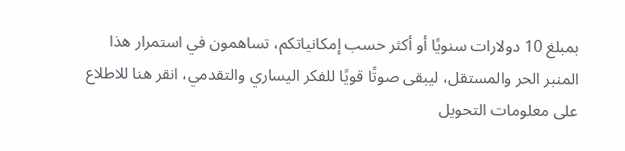بمبلغ 10 دولارات سنويًا أو أكثر حسب إمكانياتكم، تساهمون في استمرار هذا المنبر الحر والمستقل، ليبقى صوتًا قويًا للفكر اليساري والتقدمي، انقر هنا للاطلاع على معلومات التحويل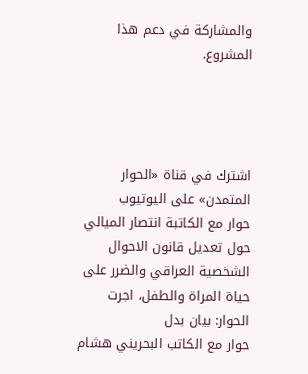والمشاركة في دعم هذا المشروع.




اشترك في قناة «الحوار المتمدن» على اليوتيوب
حوار مع الكاتبة انتصار الميالي حول تعديل قانون الاحوال الشخصية العراقي والضرر على حياة المراة والطفل، اجرت الحوار: بيان بدل
حوار مع الكاتب البحريني هشام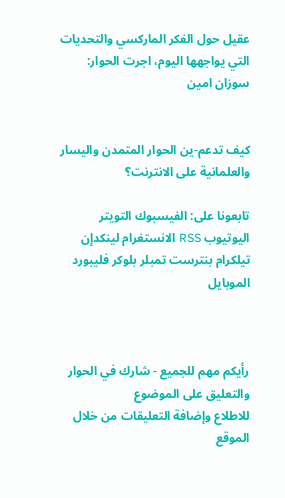عقيل حول الفكر الماركسي والتحديات التي يواجهها اليوم، اجرت الحوار: سوزان امين


كيف تدعم-ين الحوار المتمدن واليسار والعلمانية على الانترنت؟

تابعونا على: الفيسبوك التويتر اليوتيوب RSS الانستغرام لينكدإن تيلكرام بنترست تمبلر بلوكر فليبورد الموبايل



رأيكم مهم للجميع - شارك في الحوار والتعليق على الموضوع
للاطلاع وإضافة التعليقات من خلال الموقع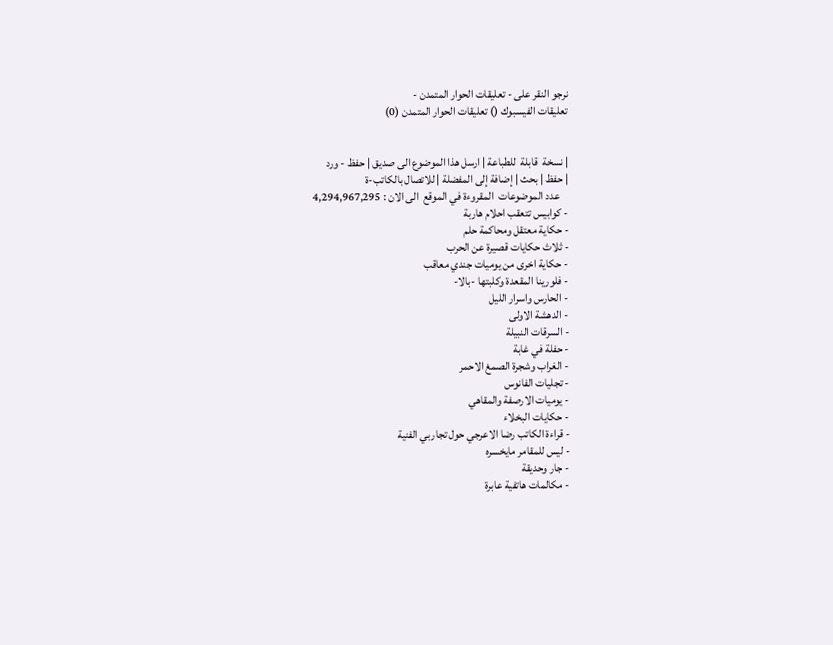نرجو النقر على - تعليقات الحوار المتمدن -
تعليقات الفيسبوك () تعليقات الحوار المتمدن (0)


| نسخة  قابلة  للطباعة | ارسل هذا الموضوع الى صديق | حفظ - ورد
| حفظ | بحث | إضافة إلى المفضلة | للاتصال بالكاتب-ة
    عدد الموضوعات  المقروءة في الموقع  الى الان : 4,294,967,295
- كوابيس تتعقب احلام هاربة
- حكاية معتقل ومحاكمة حلم
- ثلاث حكايات قصيرة عن الحرب
- حكاية اخرى من يوميات جندي معاقب
- فلورينا المقعدة وكلبتها -بالا-
- الحارس واسرار الليل
- الدهشة الاولى
- السرقات النبيلة
- حفلة في غابة
- الغراب وشجرة الصمغ الاحمر
- تجليات الفانوس
- يوميات الارصفة والمقاهي
- حكايات البخلاء
- قراءة الكاتب رضا الاعرجي حول تجاربي الفنية
- ليس للمقامر مايخسره
- جار وحديقة
- مكالمات هاتفية عابرة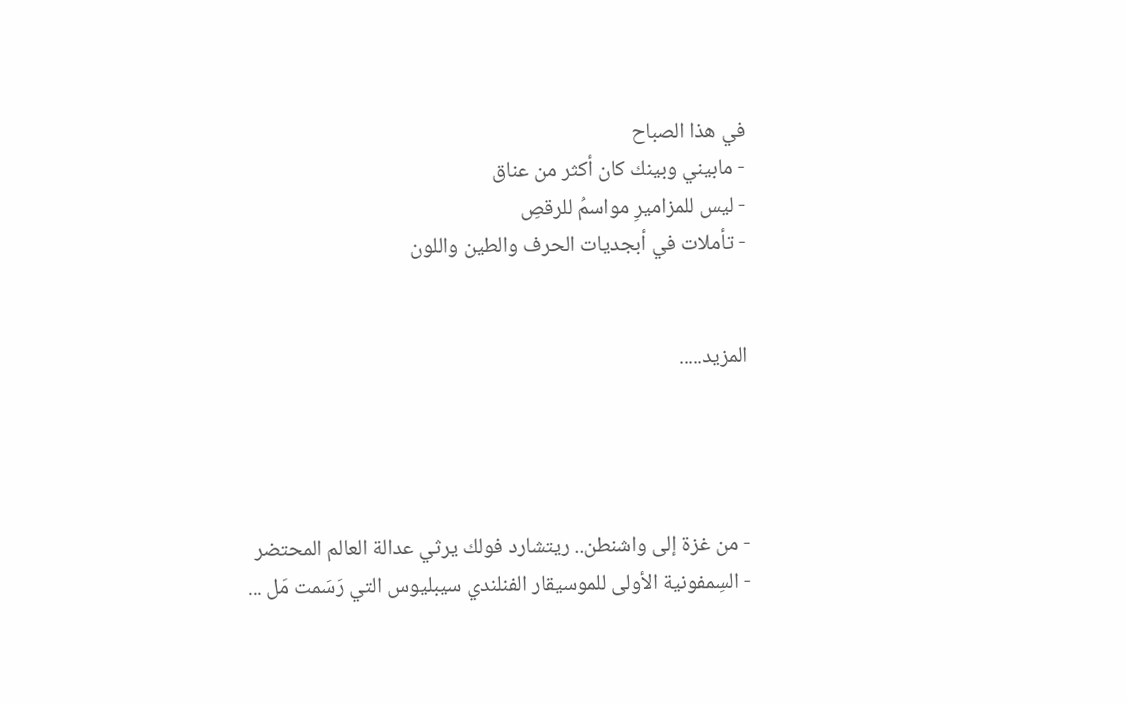في هذا الصباح
- مابيني وبينك كان أكثر من عناق
- ليس للمزاميرِ مواسمُ للرقصِ
- تأملات في أبجديات الحرف والطين واللون


المزيد.....




- من غزة إلى واشنطن.. ريتشارد فولك يرثي عدالة العالم المحتضر
- السِمفونية الأولى للموسيقار الفنلندي سيبليوس التي رَسَمت مَل ...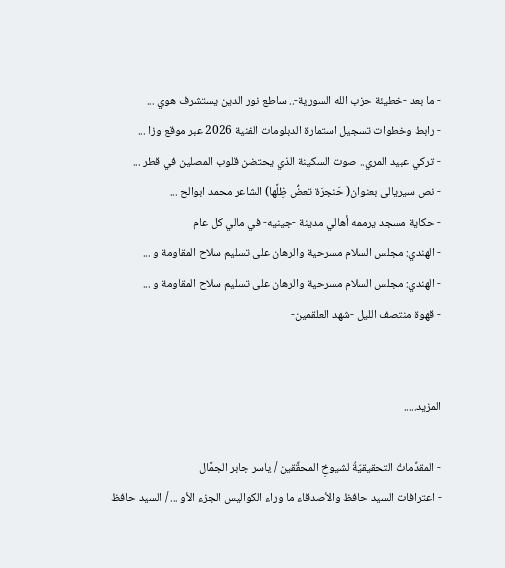- ما بعد -خطيئة حزب الله السورية-.. ساطع نور الدين يستشرف هوي ...
- رابط وخطوات تسجيل استمارة الدبلومات الفنية 2026 عبر موقع وزا ...
- تركي عبيد المري.. صوت السكينة الذي يحتضن قلوب المصلين في قطر ...
- نص سيريالى بعنوان( حَنجرَة تعضُّ ظِلَّها) الشاعر محمد ابوالح ...
- حكاية مسجد يرممه أهالي مدينة -جينيه- في مالي كل عام
- الهندي: مجلس السلام مسرحية والرهان على تسليم سلاح المقاومة و ...
- الهندي: مجلس السلام مسرحية والرهان على تسليم سلاح المقاومة و ...
- قهوة منتصف الليل -شهد العلقمين-


المزيد.....

- المقدِّماتُ التحقيقيّةُ لشيوخِ المحقِّقين / ياسر جابر الجمَّال
- اعترافات السيد حافظ والأصدقاء ما وراء الكواليس الجزء الأو ... / السيد حافظ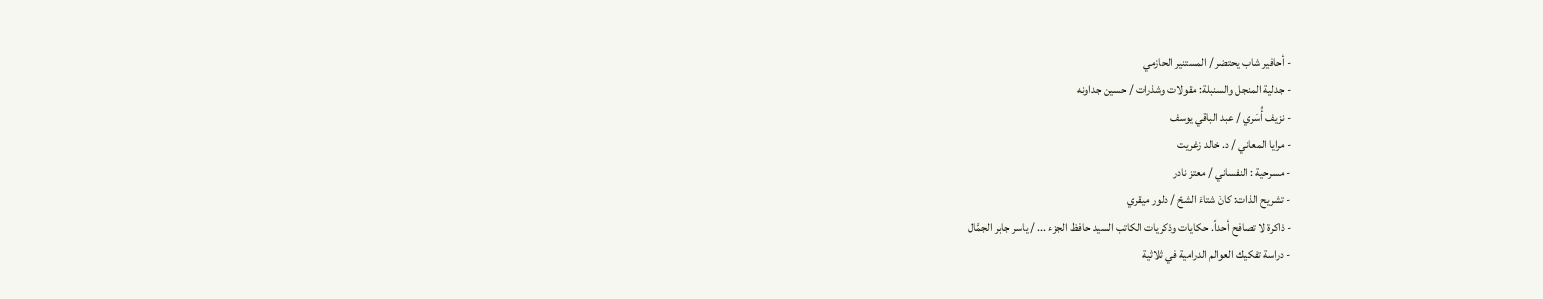- أحافير شاب يحتضر / المستنير الحازمي
- جدلية المنجل والسنبلة: مقولات وشذرات / حسين جداونه
- نزيف أُسَري / عبد الباقي يوسف
- مرايا المعاني / د. خالد زغريت
- مسرحية : النفساني / معتز نادر
- تشريح الذات: كانَ شتاءَ الشحّ / دلور ميقري
- ذاكرة لا تصافح أحداً. حكايات وذكريات الكاتب السيد حافظ الجزء ... / ياسر جابر الجمَّال
- دراسة تفكيك العوالم الدرامية في ثلاثية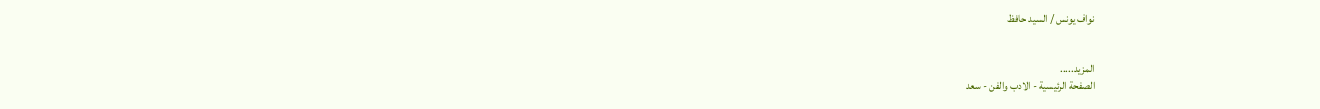نواف يونس / السيد حافظ


المزيد.....
الصفحة الرئيسية - الادب والفن - سعد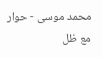محمد موسى - حوار مع ظل